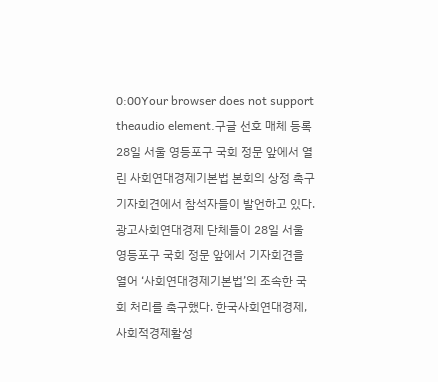0:00Your browser does not support theaudio element.구글 선호 매체 등록28일 서울 영등포구 국회 정문 앞에서 열린 사회연대경제기본법 본회의 상정 촉구 기자회견에서 참석자들이 발언하고 있다.광고사회연대경제 단체들이 28일 서울 영등포구 국회 정문 앞에서 기자회견을 열어 ‘사회연대경제기본법’의 조속한 국회 처리를 촉구했다. 한국사회연대경제, 사회적경제활성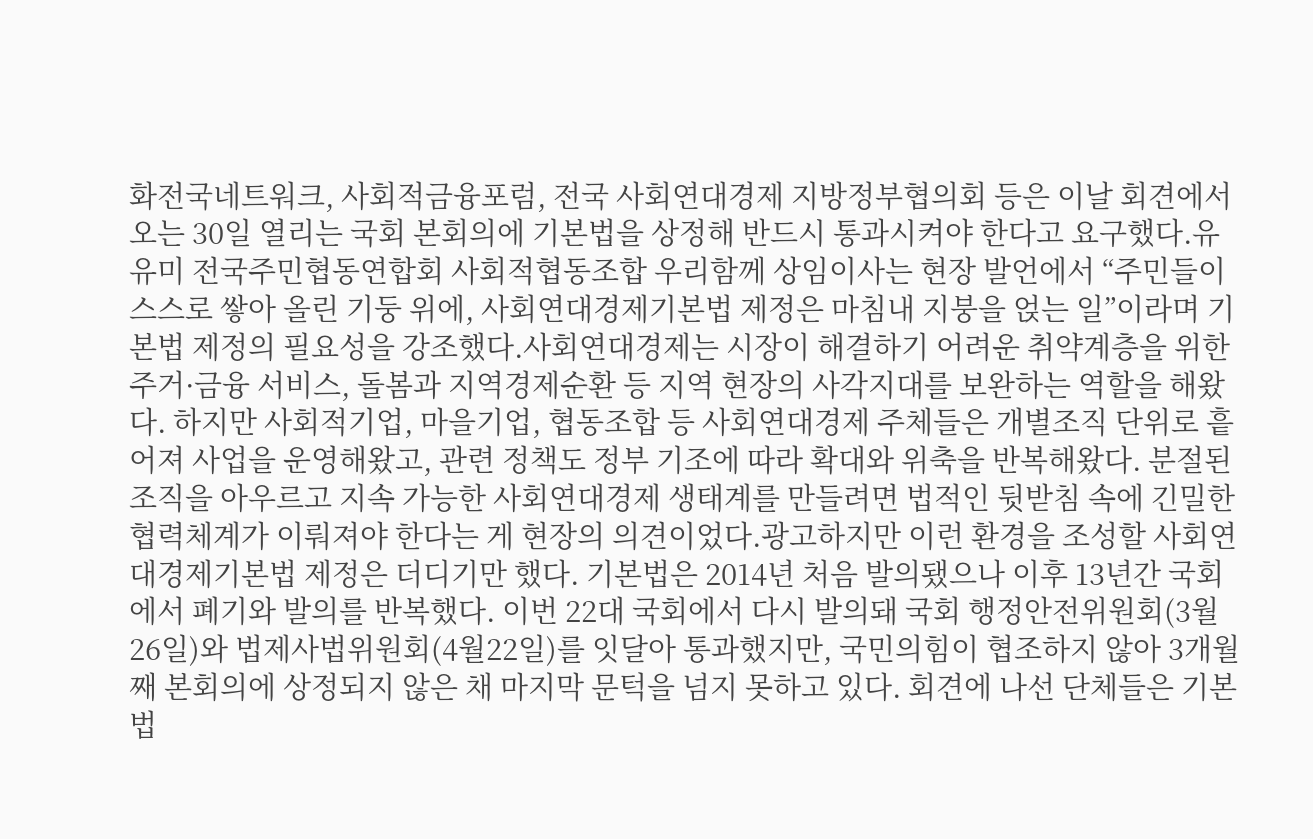화전국네트워크, 사회적금융포럼, 전국 사회연대경제 지방정부협의회 등은 이날 회견에서 오는 30일 열리는 국회 본회의에 기본법을 상정해 반드시 통과시켜야 한다고 요구했다.유유미 전국주민협동연합회 사회적협동조합 우리함께 상임이사는 현장 발언에서 “주민들이 스스로 쌓아 올린 기둥 위에, 사회연대경제기본법 제정은 마침내 지붕을 얹는 일”이라며 기본법 제정의 필요성을 강조했다.사회연대경제는 시장이 해결하기 어려운 취약계층을 위한 주거·금융 서비스, 돌봄과 지역경제순환 등 지역 현장의 사각지대를 보완하는 역할을 해왔다. 하지만 사회적기업, 마을기업, 협동조합 등 사회연대경제 주체들은 개별조직 단위로 흩어져 사업을 운영해왔고, 관련 정책도 정부 기조에 따라 확대와 위축을 반복해왔다. 분절된 조직을 아우르고 지속 가능한 사회연대경제 생태계를 만들려면 법적인 뒷받침 속에 긴밀한 협력체계가 이뤄져야 한다는 게 현장의 의견이었다.광고하지만 이런 환경을 조성할 사회연대경제기본법 제정은 더디기만 했다. 기본법은 2014년 처음 발의됐으나 이후 13년간 국회에서 폐기와 발의를 반복했다. 이번 22대 국회에서 다시 발의돼 국회 행정안전위원회(3월26일)와 법제사법위원회(4월22일)를 잇달아 통과했지만, 국민의힘이 협조하지 않아 3개월째 본회의에 상정되지 않은 채 마지막 문턱을 넘지 못하고 있다. 회견에 나선 단체들은 기본법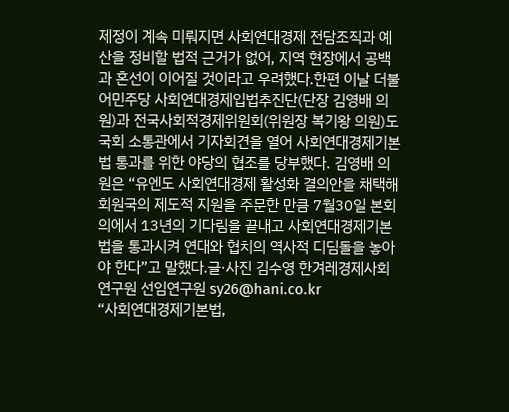제정이 계속 미뤄지면 사회연대경제 전담조직과 예산을 정비할 법적 근거가 없어, 지역 현장에서 공백과 혼선이 이어질 것이라고 우려했다.한편 이날 더불어민주당 사회연대경제입법추진단(단장 김영배 의원)과 전국사회적경제위원회(위원장 복기왕 의원)도 국회 소통관에서 기자회견을 열어 사회연대경제기본법 통과를 위한 야당의 협조를 당부했다. 김영배 의원은 “유엔도 사회연대경제 활성화 결의안을 채택해 회원국의 제도적 지원을 주문한 만큼 7월30일 본회의에서 13년의 기다림을 끝내고 사회연대경제기본법을 통과시켜 연대와 협치의 역사적 디딤돌을 놓아야 한다”고 말했다.글·사진 김수영 한겨레경제사회연구원 선임연구원 sy26@hani.co.kr
“사회연대경제기본법,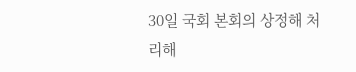30일 국회 본회의 상정해 처리해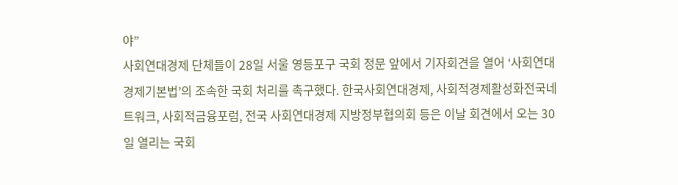야”
사회연대경제 단체들이 28일 서울 영등포구 국회 정문 앞에서 기자회견을 열어 ‘사회연대경제기본법’의 조속한 국회 처리를 촉구했다. 한국사회연대경제, 사회적경제활성화전국네트워크, 사회적금융포럼, 전국 사회연대경제 지방정부협의회 등은 이날 회견에서 오는 30일 열리는 국회